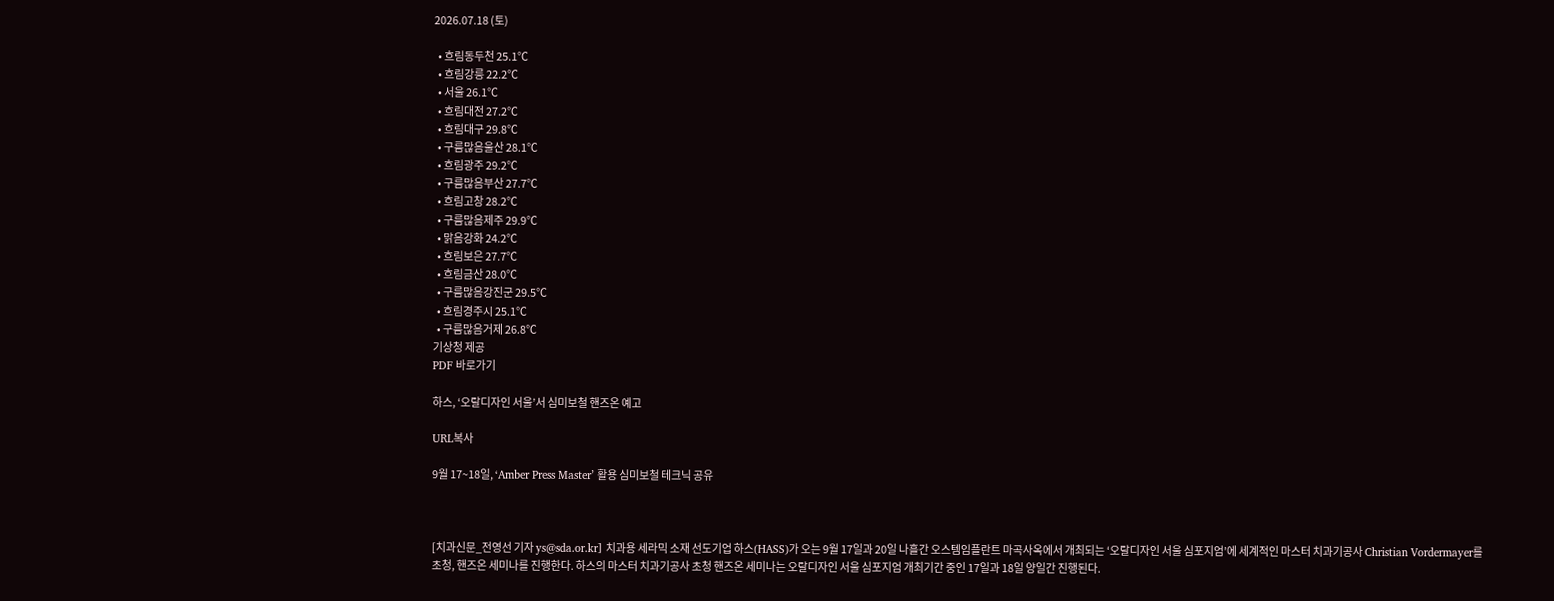2026.07.18 (토)

  • 흐림동두천 25.1℃
  • 흐림강릉 22.2℃
  • 서울 26.1℃
  • 흐림대전 27.2℃
  • 흐림대구 29.8℃
  • 구름많음울산 28.1℃
  • 흐림광주 29.2℃
  • 구름많음부산 27.7℃
  • 흐림고창 28.2℃
  • 구름많음제주 29.9℃
  • 맑음강화 24.2℃
  • 흐림보은 27.7℃
  • 흐림금산 28.0℃
  • 구름많음강진군 29.5℃
  • 흐림경주시 25.1℃
  • 구름많음거제 26.8℃
기상청 제공
PDF 바로가기

하스, ‘오랄디자인 서울’서 심미보철 핸즈온 예고

URL복사

9월 17~18일, ‘Amber Press Master’ 활용 심미보철 테크닉 공유



[치과신문_전영선 기자 ys@sda.or.kr] 치과용 세라믹 소재 선도기업 하스(HASS)가 오는 9월 17일과 20일 나흘간 오스템임플란트 마곡사옥에서 개최되는 ‘오랄디자인 서울 심포지엄’에 세계적인 마스터 치과기공사 Christian Vordermayer를 초청, 핸즈온 세미나를 진행한다. 하스의 마스터 치과기공사 초청 핸즈온 세미나는 오랄디자인 서울 심포지엄 개최기간 중인 17일과 18일 양일간 진행된다.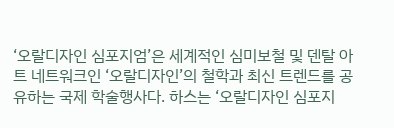‘오랄디자인 심포지엄’은 세계적인 심미보철 및 덴탈 아트 네트워크인 ‘오랄디자인’의 철학과 최신 트렌드를 공유하는 국제 학술행사다. 하스는 ‘오랄디자인 심포지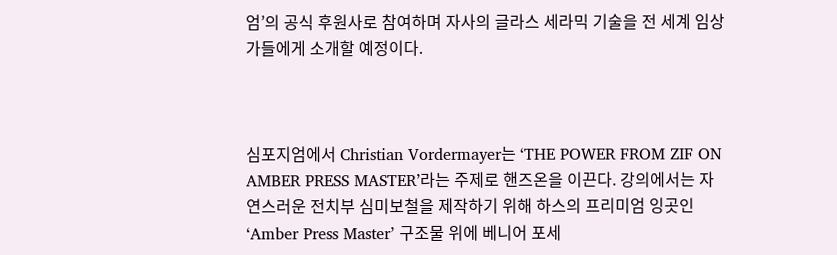엄’의 공식 후원사로 참여하며 자사의 글라스 세라믹 기술을 전 세계 임상가들에게 소개할 예정이다.



심포지엄에서 Christian Vordermayer는 ‘THE POWER FROM ZIF ON AMBER PRESS MASTER’라는 주제로 핸즈온을 이끈다. 강의에서는 자연스러운 전치부 심미보철을 제작하기 위해 하스의 프리미엄 잉곳인 ‘Amber Press Master’ 구조물 위에 베니어 포세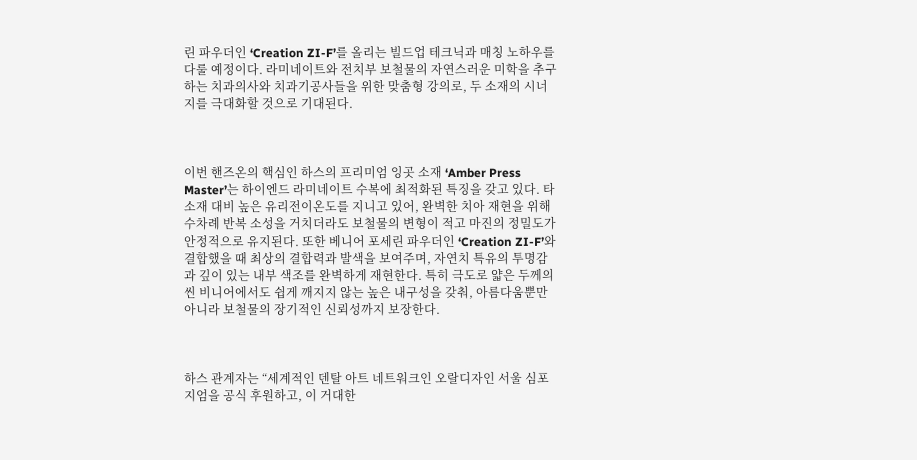린 파우더인 ‘Creation ZI-F’를 올리는 빌드업 테크닉과 매칭 노하우를 다룰 예정이다. 라미네이트와 전치부 보철물의 자연스러운 미학을 추구하는 치과의사와 치과기공사들을 위한 맞춤형 강의로, 두 소재의 시너지를 극대화할 것으로 기대된다.



이번 핸즈온의 핵심인 하스의 프리미엄 잉곳 소재 ‘Amber Press Master’는 하이엔드 라미네이트 수복에 최적화된 특징을 갖고 있다. 타 소재 대비 높은 유리전이온도를 지니고 있어, 완벽한 치아 재현을 위해 수차례 반복 소성을 거치더라도 보철물의 변형이 적고 마진의 정밀도가 안정적으로 유지된다. 또한 베니어 포세린 파우더인 ‘Creation ZI-F’와 결합했을 때 최상의 결합력과 발색을 보여주며, 자연치 특유의 투명감과 깊이 있는 내부 색조를 완벽하게 재현한다. 특히 극도로 얇은 두께의 씬 비니어에서도 쉽게 깨지지 않는 높은 내구성을 갖춰, 아름다움뿐만 아니라 보철물의 장기적인 신뢰성까지 보장한다.



하스 관계자는 “세계적인 덴탈 아트 네트워크인 오랄디자인 서울 심포지엄을 공식 후원하고, 이 거대한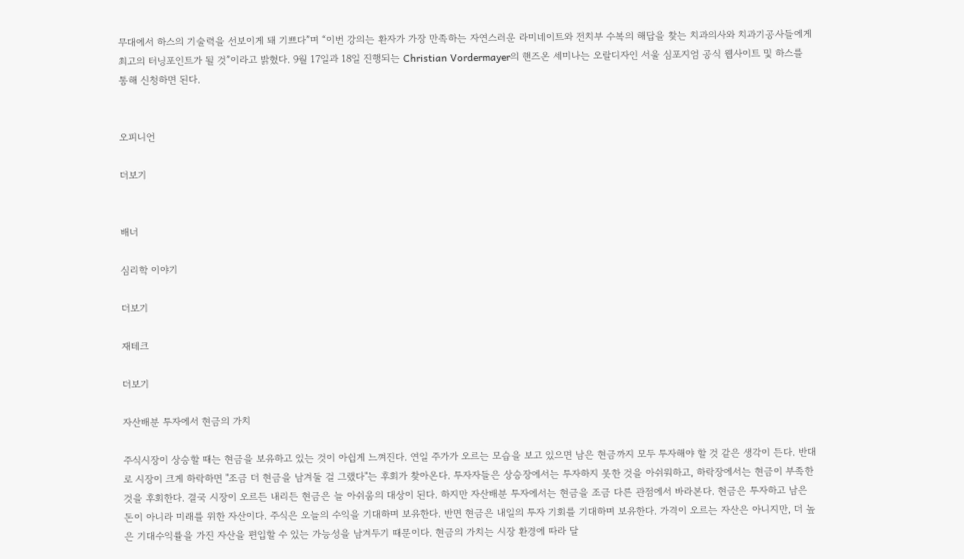무대에서 하스의 기술력을 선보이게 돼 기쁘다”며 “이번 강의는 환자가 가장 만족하는 자연스러운 라미네이트와 전치부 수복의 해답을 찾는 치과의사와 치과기공사들에게 최고의 터닝포인트가 될 것”이라고 밝혔다. 9월 17일과 18일 진행되는 Christian Vordermayer의 핸즈온 세미나는 오랄디자인 서울 심포지엄 공식 웹사이트 및 하스를 통해 신청하면 된다.


오피니언

더보기


배너

심리학 이야기

더보기

재테크

더보기

자산배분 투자에서 현금의 가치

주식시장이 상승할 때는 현금을 보유하고 있는 것이 아쉽게 느껴진다. 연일 주가가 오르는 모습을 보고 있으면 남은 현금까지 모두 투자해야 할 것 같은 생각이 든다. 반대로 시장이 크게 하락하면 "조금 더 현금을 남겨둘 걸 그랬다"는 후회가 찾아온다. 투자자들은 상승장에서는 투자하지 못한 것을 아쉬워하고, 하락장에서는 현금이 부족한 것을 후회한다. 결국 시장이 오르든 내리든 현금은 늘 아쉬움의 대상이 된다. 하지만 자산배분 투자에서는 현금을 조금 다른 관점에서 바라본다. 현금은 투자하고 남은 돈이 아니라 미래를 위한 자산이다. 주식은 오늘의 수익을 기대하며 보유한다. 반면 현금은 내일의 투자 기회를 기대하며 보유한다. 가격이 오르는 자산은 아니지만, 더 높은 기대수익률을 가진 자산을 편입할 수 있는 가능성을 남겨두기 때문이다. 현금의 가치는 시장 환경에 따라 달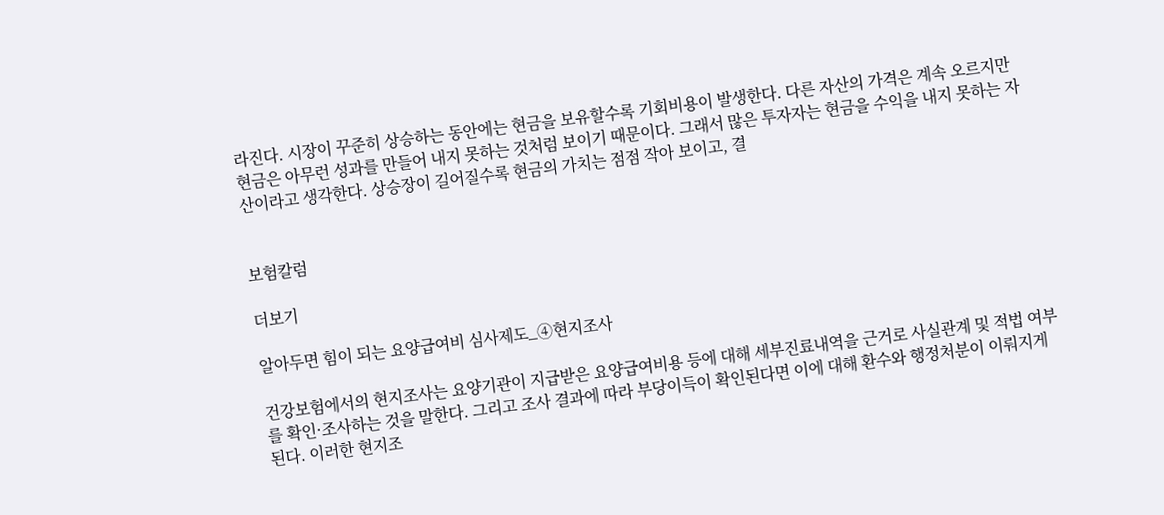라진다. 시장이 꾸준히 상승하는 동안에는 현금을 보유할수록 기회비용이 발생한다. 다른 자산의 가격은 계속 오르지만 현금은 아무런 성과를 만들어 내지 못하는 것처럼 보이기 때문이다. 그래서 많은 투자자는 현금을 수익을 내지 못하는 자산이라고 생각한다. 상승장이 길어질수록 현금의 가치는 점점 작아 보이고, 결


보험칼럼

더보기

알아두면 힘이 되는 요양급여비 심사제도_④현지조사

건강보험에서의 현지조사는 요양기관이 지급받은 요양급여비용 등에 대해 세부진료내역을 근거로 사실관계 및 적법 여부를 확인·조사하는 것을 말한다. 그리고 조사 결과에 따라 부당이득이 확인된다면 이에 대해 환수와 행정처분이 이뤄지게 된다. 이러한 현지조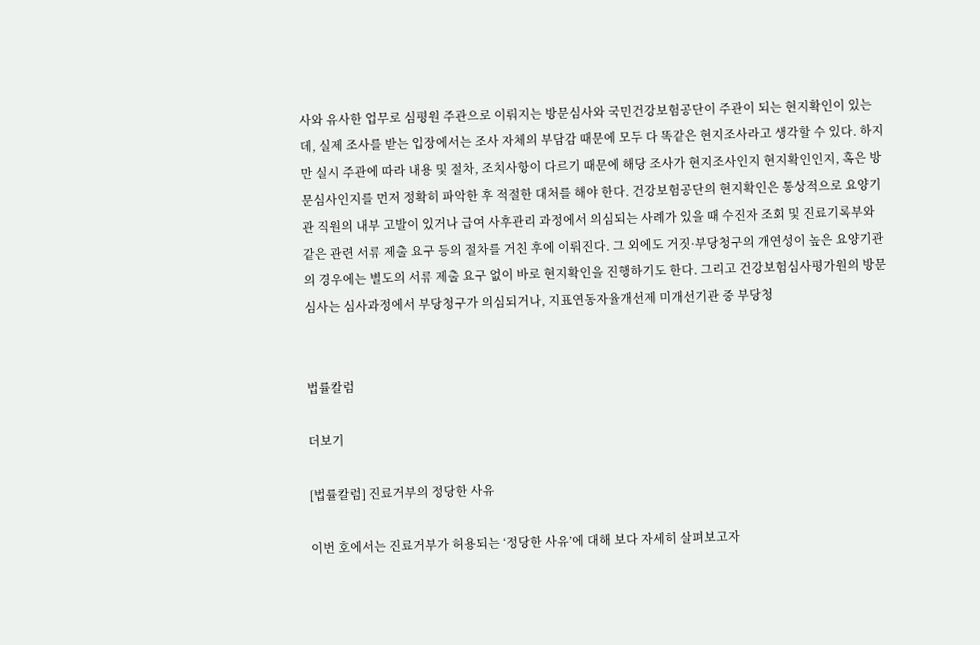사와 유사한 업무로 심평원 주관으로 이뤄지는 방문심사와 국민건강보험공단이 주관이 되는 현지확인이 있는데, 실제 조사를 받는 입장에서는 조사 자체의 부담감 때문에 모두 다 똑같은 현지조사라고 생각할 수 있다. 하지만 실시 주관에 따라 내용 및 절차, 조치사항이 다르기 때문에 해당 조사가 현지조사인지 현지확인인지, 혹은 방문심사인지를 먼저 정확히 파악한 후 적절한 대처를 해야 한다. 건강보험공단의 현지확인은 통상적으로 요양기관 직원의 내부 고발이 있거나 급여 사후관리 과정에서 의심되는 사례가 있을 때 수진자 조회 및 진료기록부와 같은 관련 서류 제출 요구 등의 절차를 거친 후에 이뤄진다. 그 외에도 거짓·부당청구의 개연성이 높은 요양기관의 경우에는 별도의 서류 제출 요구 없이 바로 현지확인을 진행하기도 한다. 그리고 건강보험심사평가원의 방문심사는 심사과정에서 부당청구가 의심되거나, 지표연동자율개선제 미개선기관 중 부당청


법률칼럼

더보기

[법률칼럼] 진료거부의 정당한 사유

이번 호에서는 진료거부가 허용되는 ‘정당한 사유’에 대해 보다 자세히 살펴보고자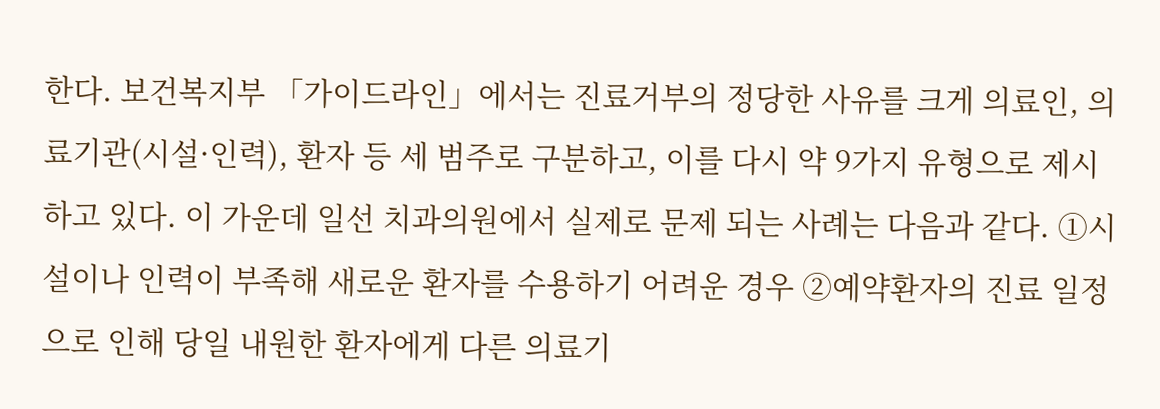한다. 보건복지부 「가이드라인」에서는 진료거부의 정당한 사유를 크게 의료인, 의료기관(시설·인력), 환자 등 세 범주로 구분하고, 이를 다시 약 9가지 유형으로 제시하고 있다. 이 가운데 일선 치과의원에서 실제로 문제 되는 사례는 다음과 같다. ①시설이나 인력이 부족해 새로운 환자를 수용하기 어려운 경우 ②예약환자의 진료 일정으로 인해 당일 내원한 환자에게 다른 의료기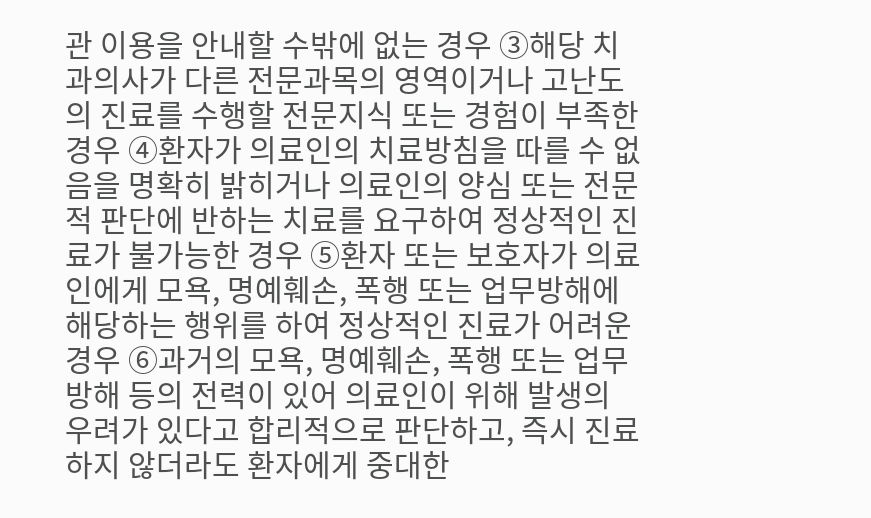관 이용을 안내할 수밖에 없는 경우 ③해당 치과의사가 다른 전문과목의 영역이거나 고난도의 진료를 수행할 전문지식 또는 경험이 부족한 경우 ④환자가 의료인의 치료방침을 따를 수 없음을 명확히 밝히거나 의료인의 양심 또는 전문적 판단에 반하는 치료를 요구하여 정상적인 진료가 불가능한 경우 ⑤환자 또는 보호자가 의료인에게 모욕, 명예훼손, 폭행 또는 업무방해에 해당하는 행위를 하여 정상적인 진료가 어려운 경우 ⑥과거의 모욕, 명예훼손, 폭행 또는 업무방해 등의 전력이 있어 의료인이 위해 발생의 우려가 있다고 합리적으로 판단하고, 즉시 진료하지 않더라도 환자에게 중대한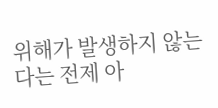위해가 발생하지 않는다는 전제 아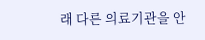래 다른 의료기관을 안